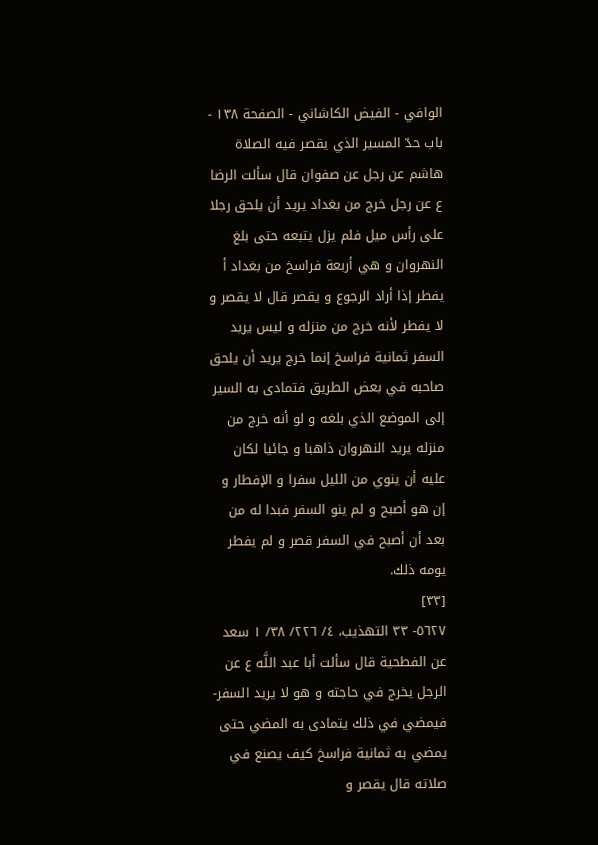الوافي - الفيض الكاشاني - الصفحة ١٣٨ - باب حدّ المسير الذي يقصر فيه الصلاة
هاشم عن رجل عن صفوان قال سألت الرضا ع عن رجل خرج من بغداد يريد أن يلحق رجلا على رأس ميل فلم يزل يتبعه حتى بلغ النهروان و هي أربعة فراسخ من بغداد أ يفطر إذا أراد الرجوع و يقصر قال لا يقصر و لا يفطر لأنه خرج من منزله و ليس يريد السفر ثمانية فراسخ إنما خرج يريد أن يلحق صاحبه في بعض الطريق فتمادى به السير إلى الموضع الذي بلغه و لو أنه خرج من منزله يريد النهروان ذاهبا و جائيا لكان عليه أن ينوي من الليل سفرا و الإفطار و إن هو أصبح و لم ينو السفر فبدا له من بعد أن أصبح في السفر قصر و لم يفطر يومه ذلك.
[٣٣]
٥٦٢٧- ٣٣ التهذيب، ٤/ ٢٢٦/ ٣٨/ ١ سعد عن الفطحية قال سألت أبا عبد اللَّه ع عن الرجل يخرج في حاجته و هو لا يريد السفر- فيمضي في ذلك يتمادى به المضي حتى يمضي به ثمانية فراسخ كيف يصنع في صلاته قال يقصر و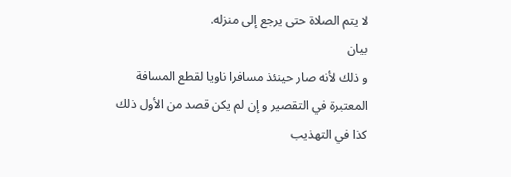لا يتم الصلاة حتى يرجع إلى منزله.
بيان
و ذلك لأنه صار حينئذ مسافرا ناويا لقطع المسافة المعتبرة في التقصير و إن لم يكن قصد من الأول ذلك كذا في التهذيب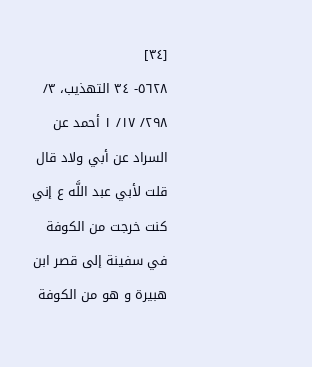[٣٤]
٥٦٢٨- ٣٤ التهذيب، ٣/ ٢٩٨/ ١٧/ ١ أحمد عن السراد عن أبي ولاد قال قلت لأبي عبد اللَّه ع إني كنت خرجت من الكوفة في سفينة إلى قصر ابن هبيرة و هو من الكوفة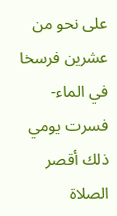على نحو من عشرين فرسخا في الماء- فسرت يومي ذلك أقصر الصلاة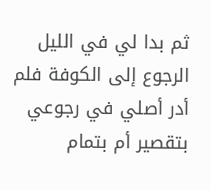ثم بدا لي في الليل الرجوع إلى الكوفة فلم أدر أصلي في رجوعي بتقصير أم بتمام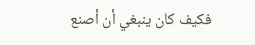فكيف كان ينبغي أن أصنع